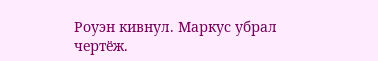Роуэн кивнул. Маркус убрал чертёж.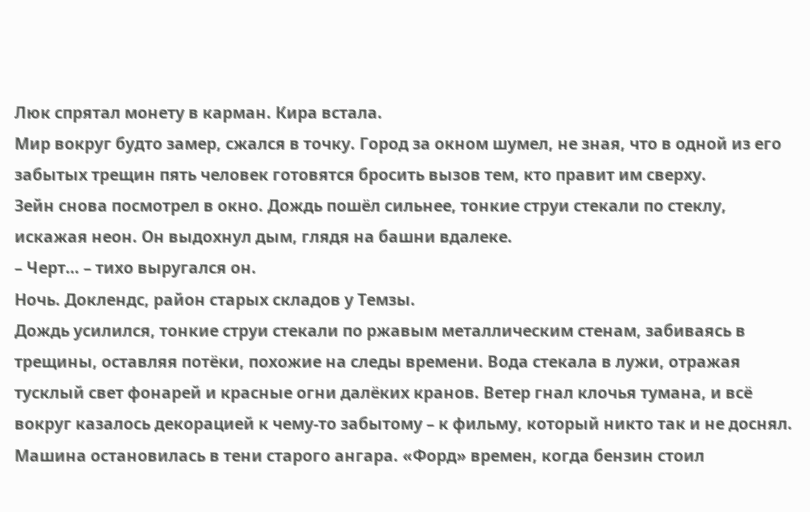Люк спрятал монету в карман. Кира встала.
Мир вокруг будто замер, сжался в точку. Город за окном шумел, не зная, что в одной из его забытых трещин пять человек готовятся бросить вызов тем, кто правит им сверху.
Зейн снова посмотрел в окно. Дождь пошёл сильнее, тонкие струи стекали по стеклу, искажая неон. Он выдохнул дым, глядя на башни вдалеке.
– Черт… – тихо выругался он.
Ночь. Доклендс, район старых складов у Темзы.
Дождь усилился, тонкие струи стекали по ржавым металлическим стенам, забиваясь в трещины, оставляя потёки, похожие на следы времени. Вода стекала в лужи, отражая тусклый свет фонарей и красные огни далёких кранов. Ветер гнал клочья тумана, и всё вокруг казалось декорацией к чему-то забытому – к фильму, который никто так и не доснял.
Машина остановилась в тени старого ангара. «Форд» времен, когда бензин стоил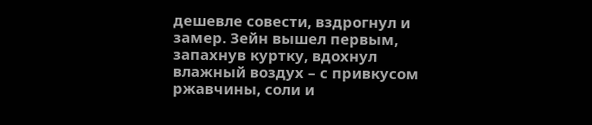дешевле совести, вздрогнул и замер. Зейн вышел первым, запахнув куртку, вдохнул влажный воздух – с привкусом ржавчины, соли и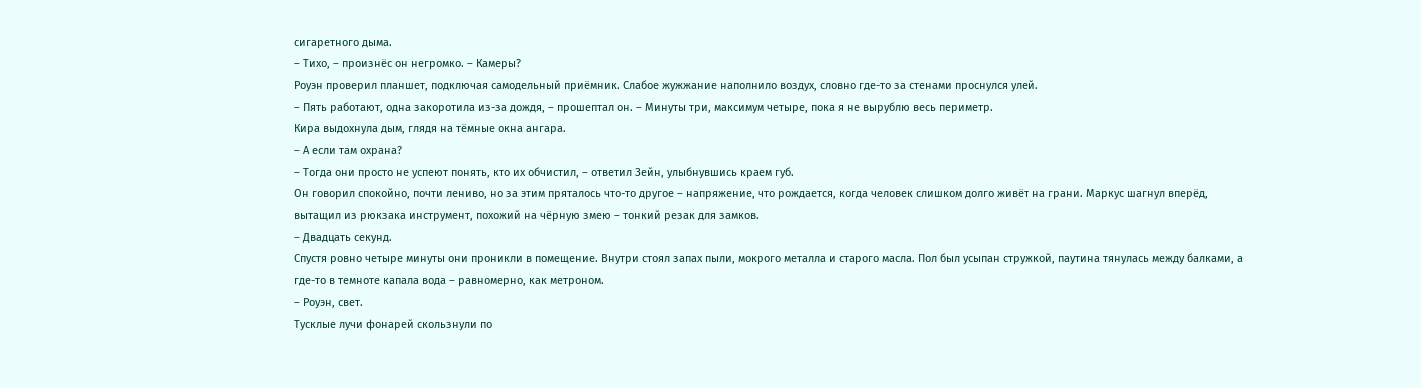сигаретного дыма.
– Тихо, – произнёс он негромко. – Камеры?
Роуэн проверил планшет, подключая самодельный приёмник. Слабое жужжание наполнило воздух, словно где-то за стенами проснулся улей.
– Пять работают, одна закоротила из-за дождя, – прошептал он. – Минуты три, максимум четыре, пока я не вырублю весь периметр.
Кира выдохнула дым, глядя на тёмные окна ангара.
– А если там охрана?
– Тогда они просто не успеют понять, кто их обчистил, – ответил Зейн, улыбнувшись краем губ.
Он говорил спокойно, почти лениво, но за этим пряталось что-то другое – напряжение, что рождается, когда человек слишком долго живёт на грани. Маркус шагнул вперёд, вытащил из рюкзака инструмент, похожий на чёрную змею – тонкий резак для замков.
– Двадцать секунд.
Спустя ровно четыре минуты они проникли в помещение. Внутри стоял запах пыли, мокрого металла и старого масла. Пол был усыпан стружкой, паутина тянулась между балками, а где-то в темноте капала вода – равномерно, как метроном.
– Роуэн, свет.
Тусклые лучи фонарей скользнули по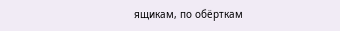ящикам, по обёрткам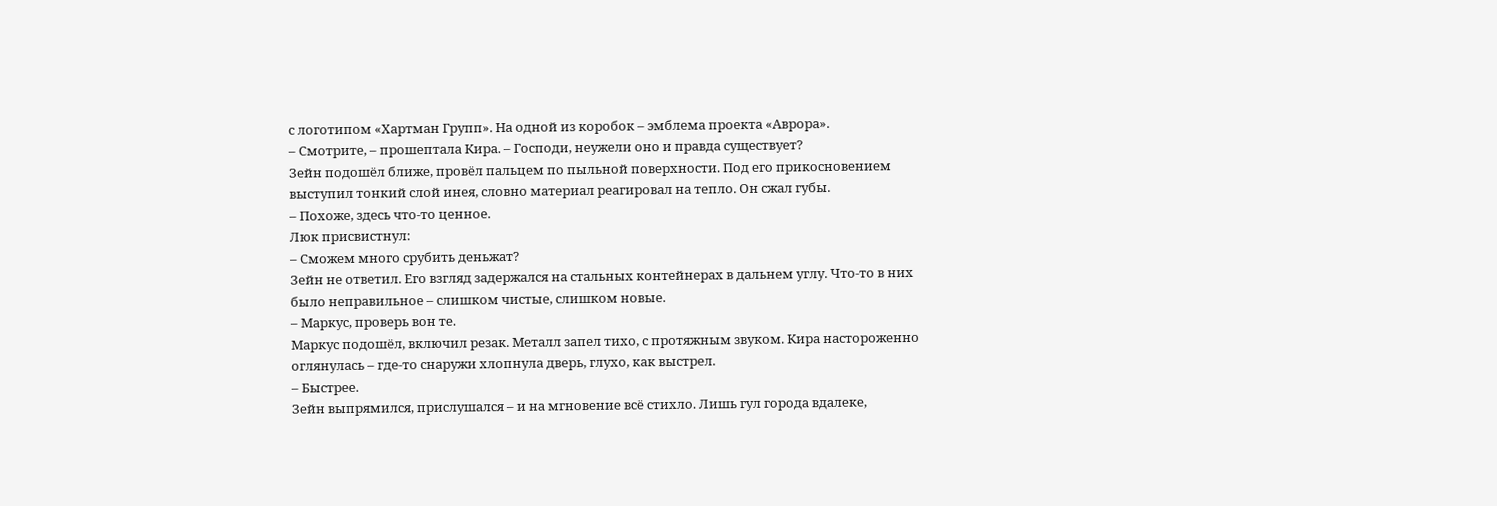с логотипом «Хартман Групп». На одной из коробок – эмблема проекта «Аврора».
– Смотрите, – прошептала Кира. – Господи, неужели оно и правда существует?
Зейн подошёл ближе, провёл пальцем по пыльной поверхности. Под его прикосновением выступил тонкий слой инея, словно материал реагировал на тепло. Он сжал губы.
– Похоже, здесь что-то ценное.
Люк присвистнул:
– Сможем много срубить деньжат?
Зейн не ответил. Его взгляд задержался на стальных контейнерах в дальнем углу. Что-то в них было неправильное – слишком чистые, слишком новые.
– Маркус, проверь вон те.
Маркус подошёл, включил резак. Металл запел тихо, с протяжным звуком. Кира настороженно оглянулась – где-то снаружи хлопнула дверь, глухо, как выстрел.
– Быстрее.
Зейн выпрямился, прислушался – и на мгновение всё стихло. Лишь гул города вдалеке,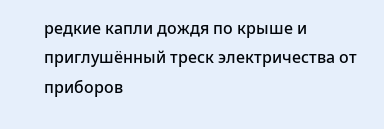редкие капли дождя по крыше и приглушённый треск электричества от приборов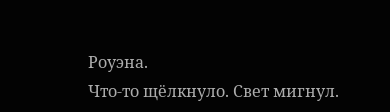Роуэна.
Что-то щёлкнуло. Свет мигнул.